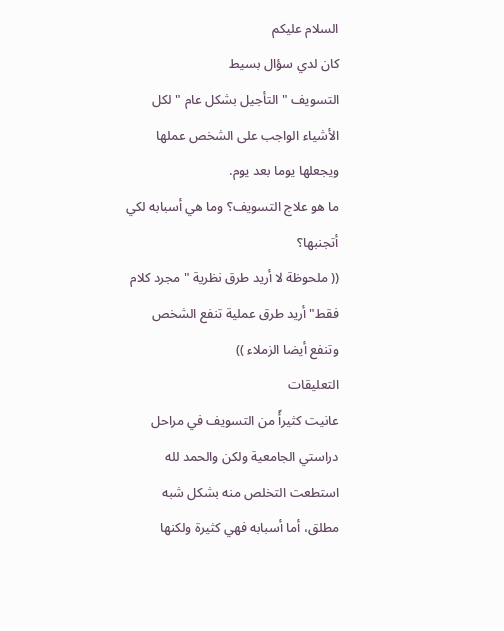السلام عليكم
كان لدي سؤال بسيط
التسويف " التأجيل بشكل عام " لكل الأشياء الواجب على الشخص عملها ويجعلها يوما بعد يوم.
ما هو علاج التسويف؟ وما هي أسبابه لكي أتجنبها؟
(( ملحوظة لا أريد طرق نظرية " مجرد كلام فقط" أريد طرق عملية تنفع الشخص وتنفع أيضا الزملاء ))
التعليقات
عانيت كثيرأً من التسويف في مراحل دراستي الجامعية ولكن والحمد لله استطعت التخلص منه بشكل شبه مطلق، أما أسبابه فهي كثيرة ولكنها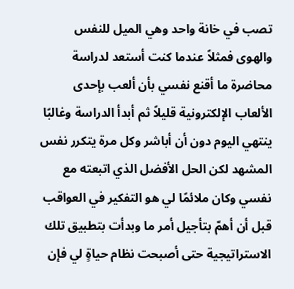تصب في خانة واحد وهي الميل للنفس والهوى فمثلاً عندما كنت أستعد لدراسة محاضرة ما أقنع نفسي بأن ألعب بإحدى الألعاب الإلكترونية قليلاً ثم أبدأ الدراسة وغالبًا ينتهي اليوم دون أن أباشر وكل مرة يتكرر نفس المشهد لكن الحل الأفضل الذي اتبعته مع نفسي وكان ملائمًا لي هو التفكير في العواقب قبل أن أهمّ بتأجيل أمر ما وبدأت بتطبيق تلك الاستراتيجية حتى أصبحت نظام حياةٍ لي فإن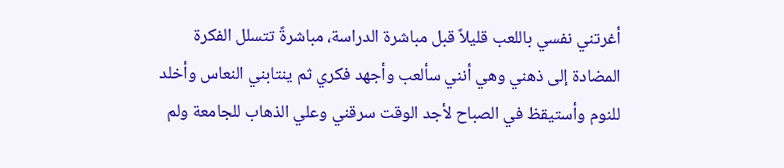أغرتني نفسي باللعب قليلاً قبل مباشرة الدراسة، مباشرةً تتسلل الفكرة المضادة إلى ذهني وهي أنني سألعب وأجهد فكري ثم ينتابني النعاس وأخلد للنوم وأستيقظ في الصباح لأجد الوقت سرقني وعلي الذهاب للجامعة ولم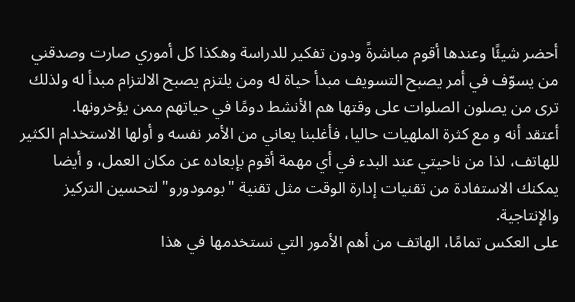أحضر شيئًا وعندها أقوم مباشرةً ودون تفكير للدراسة وهكذا كل أموري صارت وصدقني من يسوّف في أمر يصبح التسويف مبدأ حياة له ومن يلتزم يصبح الالتزام مبدأ له ولذلك ترى من يصلون الصلوات على وقتها هم الأنشط دومًا في حياتهم ممن يؤخرونها.
أعتقد أنه و مع كثرة الملهيات حاليا، فأغلبنا يعاني من الأمر نفسه و أولها الاستخدام الكثير للهاتف، لذا من ناحيتي عند البدء في أي مهمة أقوم بإبعاده عن مكان العمل، و أيضا يمكنك الاستفادة من تقنيات إدارة الوقت مثل تقنية "بومودورو" لتحسين التركيز والإنتاجية.
على العكس تمامًا، الهاتف من أهم الأمور التي نستخدمها في هذا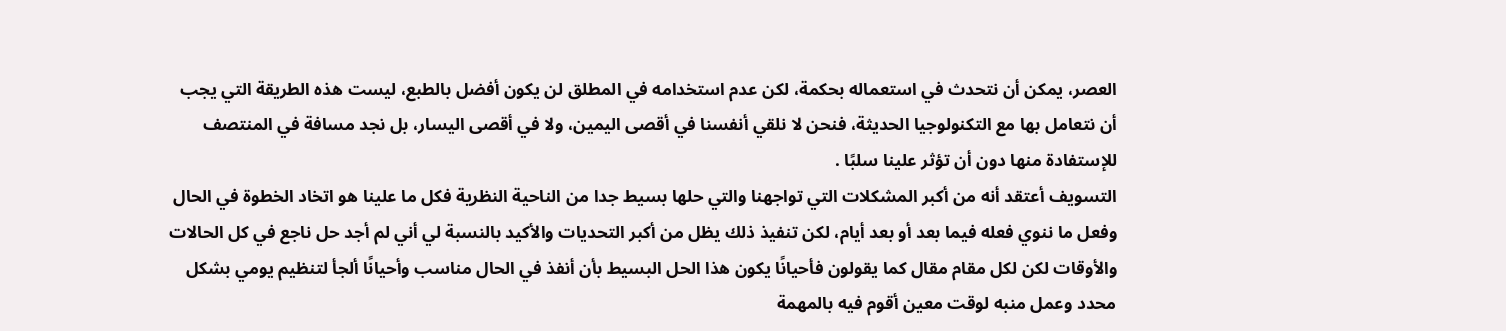العصر، يمكن أن نتحدث في استعماله بحكمة، لكن عدم استخدامه في المطلق لن يكون أفضل بالطبع، ليست هذه الطريقة التي يجب أن نتعامل بها مع التكنولوجيا الحديثة، فنحن لا نلقي أنفسنا في أقصى اليمين، ولا في أقصى اليسار، بل نجد مسافة في المنتصف للإستفادة منها دون أن تؤثر علينا سلبًا .
التسويف أعتقد أنه من أكبر المشكلات التي تواجهنا والتي حلها بسيط جدا من الناحية النظرية فكل ما علينا هو اتخاد الخطوة في الحال وفعل ما ننوي فعله فيما بعد أو بعد أيام، لكن تنفيذ ذلك يظل من أكبر التحديات والأكيد بالنسبة لي أني لم أجد حل ناجع في كل الحالات والأوقات لكن لكل مقام مقال كما يقولون فأحيانًا يكون هذا الحل البسيط بأن أنفذ في الحال مناسب وأحيانًا ألجأ لتنظيم يومي بشكل محدد وعمل منبه لوقت معين أقوم فيه بالمهمة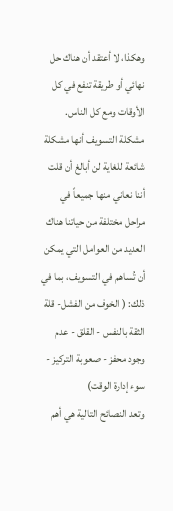وهكذا، لا أعتقد أن هناك حل نهائي أو طريقة تنفع في كل الأوقات ومع كل الناس.
مشكلة التسويف أنها مشكلة شائعة للغاية لن أبالغ أن قلت أننا نعاني منها جميعاً في مراحل مختلفة من حياتنا هناك العديد من العوامل التي يمكن أن تُساهم في التسويف، بما في ذلك: ( الخوف من الفشل- قلة الثقة بالنفس - القلق - عدم وجود محفز - صعوبة التركيز - سوء إدارة الوقت)
وتعد النصائح التالية هي أهم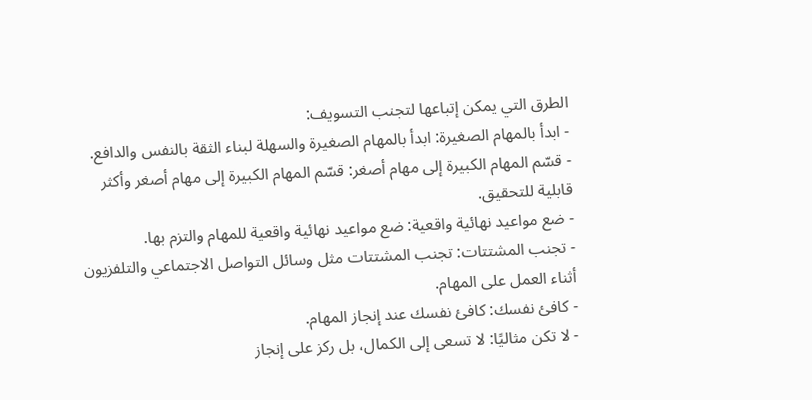الطرق التي يمكن إتباعها لتجنب التسويف:
- ابدأ بالمهام الصغيرة: ابدأ بالمهام الصغيرة والسهلة لبناء الثقة بالنفس والدافع.
- قسّم المهام الكبيرة إلى مهام أصغر: قسّم المهام الكبيرة إلى مهام أصغر وأكثر قابلية للتحقيق.
- ضع مواعيد نهائية واقعية: ضع مواعيد نهائية واقعية للمهام والتزم بها.
- تجنب المشتتات: تجنب المشتتات مثل وسائل التواصل الاجتماعي والتلفزيون أثناء العمل على المهام.
- كافئ نفسك: كافئ نفسك عند إنجاز المهام.
- لا تكن مثاليًا: لا تسعى إلى الكمال، بل ركز على إنجاز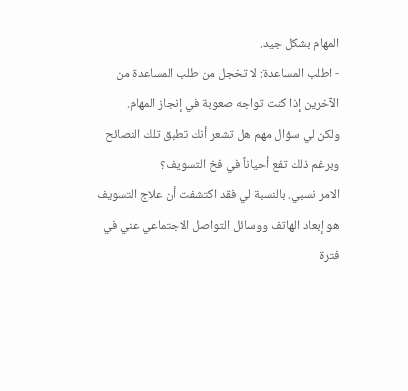المهام بشكل جيد.
- اطلب المساعدة: لا تخجل من طلب المساعدة من الآخرين إذا كنت تواجه صعوبة في إنجاز المهام.
ولكن لي سؤال مهم هل تشعر أنك تطبق تلك النصائح وبرغم ذلك تفع أحياناً في فخ التسويف؟
الامر نسبي. بالنسبة لي فقد اكتشفت أن علاج التسويف هو إبعاد الهاتف ووسائل التواصل الاجتماعي عني في فترة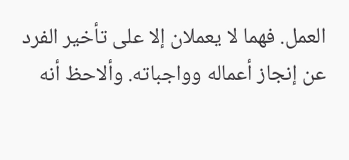العمل. فهما لا يعملان إلا على تأخير الفرد عن إنجاز أعماله وواجباته. وألاحظ أنه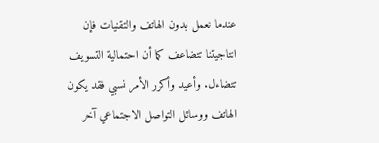عندما نعمل بدون الهاتف والتقنيات فإن انتاجيتنا تتضاعف كما أن احتمالية التسويف تتضاءل. وأعيد وأكرر الأمر نسبي فقد يكون الهاتف ووسائل التواصل الاجتماعي آخر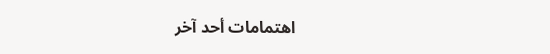اهتمامات أحد آخر